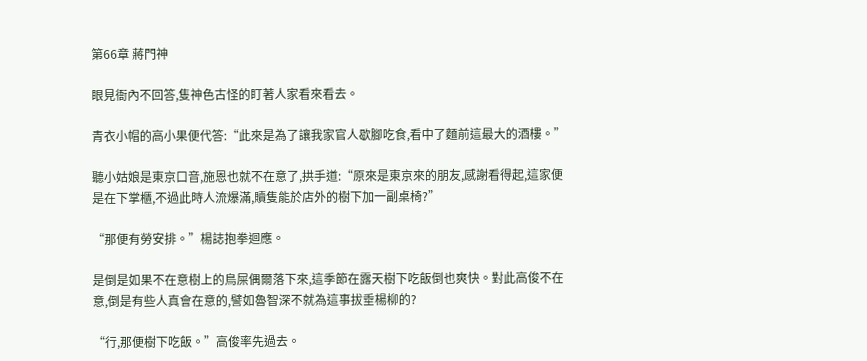第66章 蔣門神

眼見衙內不回答,隻神色古怪的盯著人家看來看去。

青衣小帽的高小果便代答:“此來是為了讓我家官人歇腳吃食,看中了麵前這最大的酒樓。”

聽小姑娘是東京口音,施恩也就不在意了,拱手道:“原來是東京來的朋友,感謝看得起,這家便是在下掌櫃,不過此時人流爆滿,贖隻能於店外的樹下加一副桌椅?”

“那便有勞安排。”楊誌抱拳迴應。

是倒是如果不在意樹上的鳥屎偶爾落下來,這季節在露天樹下吃飯倒也爽快。對此高俊不在意,倒是有些人真會在意的,譬如魯智深不就為這事拔垂楊柳的?

“行,那便樹下吃飯。”高俊率先過去。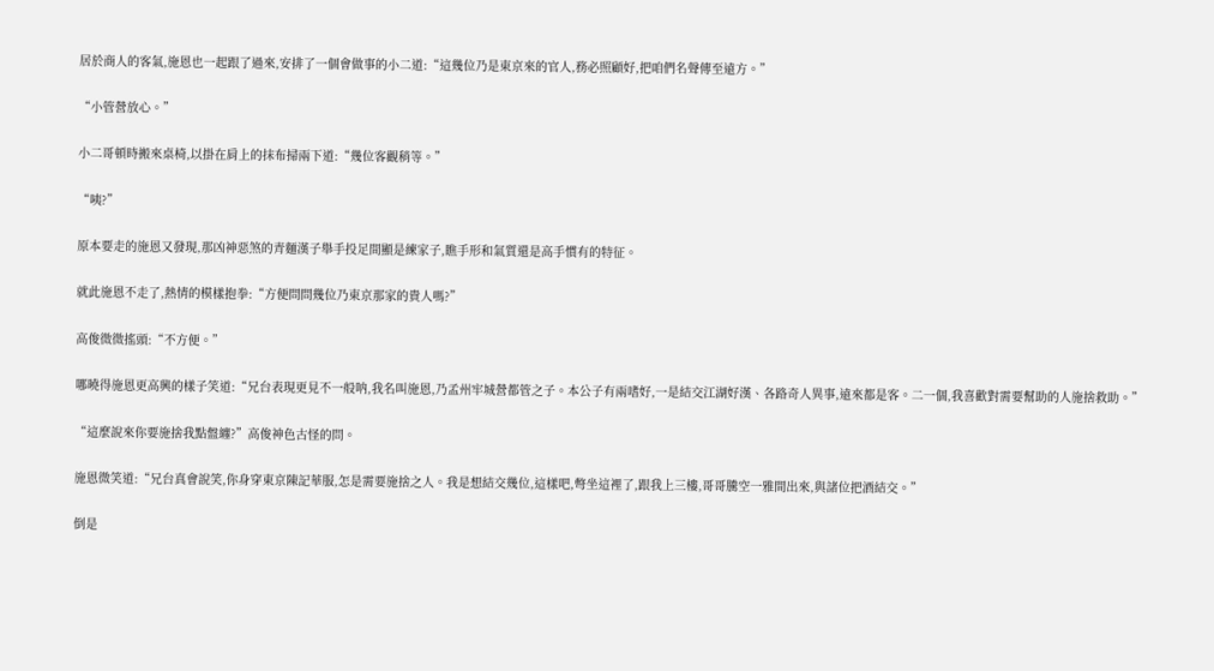居於商人的客氣,施恩也一起跟了過來,安排了一個會做事的小二道:“這幾位乃是東京來的官人,務必照顧好,把咱們名聲傳至遠方。”

“小管營放心。”

小二哥頓時搬來桌椅,以掛在肩上的抹布掃兩下道:“幾位客觀稍等。”

“咦?”

原本要走的施恩又發現,那凶神惡煞的青麵漢子舉手投足間顯是練家子,瞧手形和氣質還是高手慣有的特征。

就此施恩不走了,熱情的模樣抱拳:“方便問問幾位乃東京那家的貴人嗎?”

高俊微微搖頭:“不方便。”

哪曉得施恩更高興的樣子笑道:“兄台表現更見不一般呐,我名叫施恩,乃孟州牢城營都管之子。本公子有兩嗜好,一是結交江湖好漢、各路奇人異事,遠來都是客。二一個,我喜歡對需要幫助的人施捨救助。”

“這麼說來你要施捨我點盤纏?”高俊神色古怪的問。

施恩微笑道:“兄台真會說笑,你身穿東京陳記華服,怎是需要施捨之人。我是想結交幾位,這樣吧,彆坐這裡了,跟我上三樓,哥哥騰空一雅間出來,與諸位把酒結交。”

倒是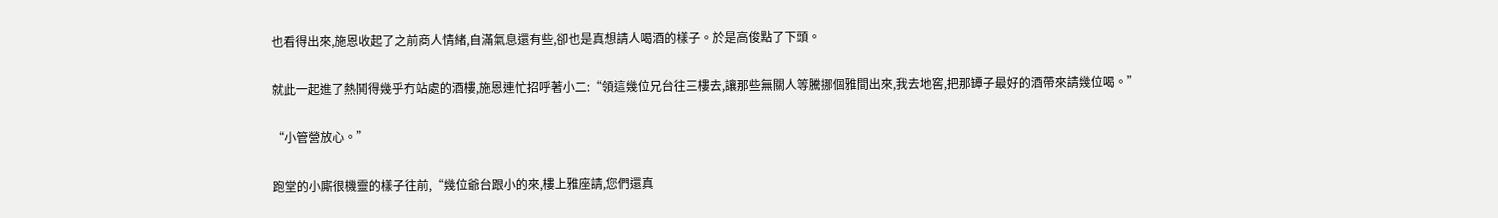也看得出來,施恩收起了之前商人情緒,自滿氣息還有些,卻也是真想請人喝酒的樣子。於是高俊點了下頭。

就此一起進了熱鬨得幾乎冇站處的酒樓,施恩連忙招呼著小二:“領這幾位兄台往三樓去,讓那些無關人等騰挪個雅間出來,我去地窖,把那罈子最好的酒帶來請幾位喝。”

“小管營放心。”

跑堂的小廝很機靈的樣子往前,“幾位爺台跟小的來,樓上雅座請,您們還真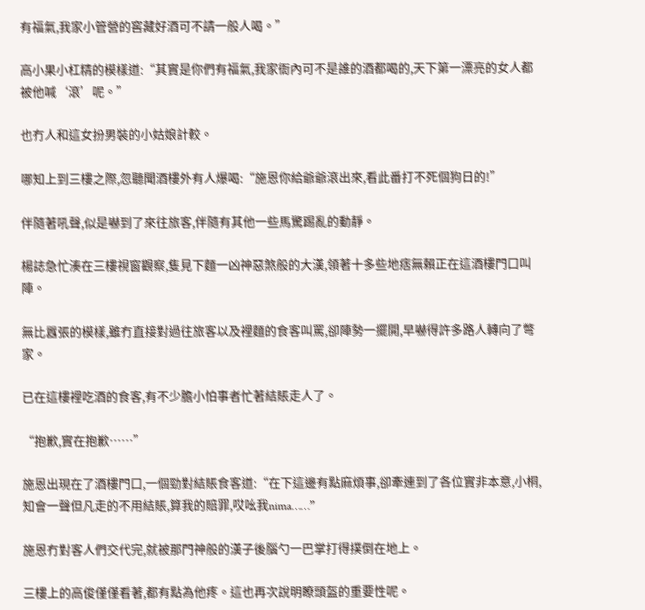有福氣,我家小管營的窖藏好酒可不請一般人喝。”

高小果小杠精的模樣道:“其實是你們有福氣,我家衙內可不是誰的酒都喝的,天下第一漂亮的女人都被他喊‘滾’呢。”

也冇人和這女扮男裝的小姑娘計較。

哪知上到三樓之際,忽聽聞酒樓外有人爆喝:“施恩你給爺爺滾出來,看此番打不死個狗日的!”

伴隨著吼聲,似是嚇到了來往旅客,伴隨有其他一些馬驚踢亂的動靜。

楊誌急忙湊在三樓視窗觀察,隻見下麵一凶神惡煞般的大漢,領著十多些地痞無賴正在這酒樓門口叫陣。

無比囂張的模樣,雖冇直接對過往旅客以及裡麵的食客叫罵,卻陣勢一擺開,早嚇得許多路人轉向了彆家。

已在這樓裡吃酒的食客,有不少膽小怕事者忙著結賬走人了。

“抱歉,實在抱歉……”

施恩出現在了酒樓門口,一個勁對結賬食客道:“在下這邊有點麻煩事,卻牽連到了各位實非本意,小桐,知會一聲但凡走的不用結賬,算我的賠罪,哎吆我nima……”

施恩冇對客人們交代完,就被那門神般的漢子後腦勺一巴掌打得撲倒在地上。

三樓上的高俊僅僅看著,都有點為他疼。這也再次說明瞭頭盔的重要性呢。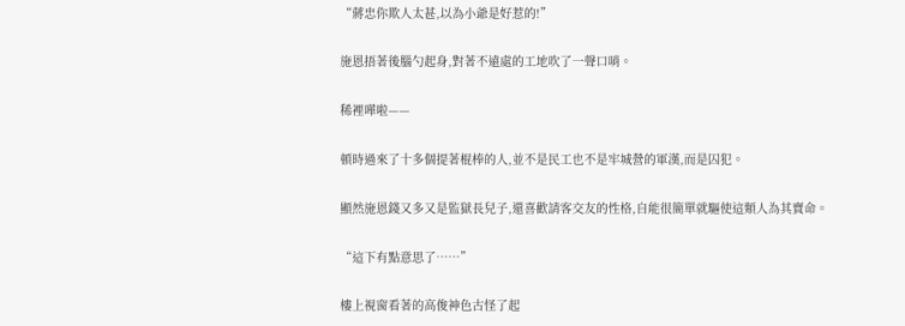“蔣忠你欺人太甚,以為小爺是好惹的!”

施恩捂著後腦勺起身,對著不遠處的工地吹了一聲口哨。

稀裡嘩啦——

頓時過來了十多個提著棍棒的人,並不是民工也不是牢城營的軍漢,而是囚犯。

顯然施恩錢又多又是監獄長兒子,還喜歡請客交友的性格,自能很簡單就驅使這類人為其賣命。

“這下有點意思了……”

樓上視窗看著的高俊神色古怪了起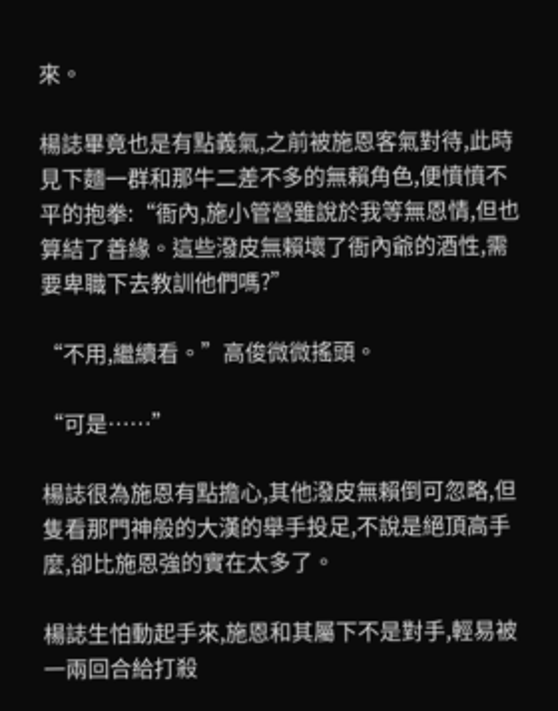來。

楊誌畢竟也是有點義氣,之前被施恩客氣對待,此時見下麵一群和那牛二差不多的無賴角色,便憤憤不平的抱拳:“衙內,施小管營雖說於我等無恩情,但也算結了善緣。這些潑皮無賴壞了衙內爺的酒性,需要卑職下去教訓他們嗎?”

“不用,繼續看。”高俊微微搖頭。

“可是……”

楊誌很為施恩有點擔心,其他潑皮無賴倒可忽略,但隻看那門神般的大漢的舉手投足,不說是絕頂高手麼,卻比施恩強的實在太多了。

楊誌生怕動起手來,施恩和其屬下不是對手,輕易被一兩回合給打殺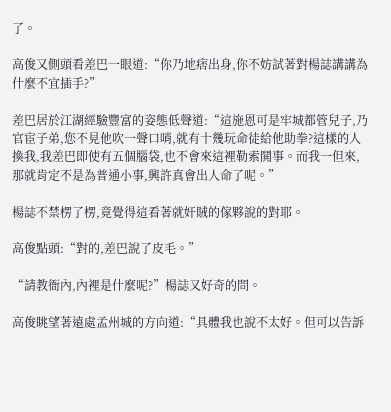了。

高俊又側頭看差巴一眼道:“你乃地痞出身,你不妨試著對楊誌講講為什麼不宜插手?”

差巴居於江湖經驗豐富的姿態低聲道:“這施恩可是牢城都管兒子,乃官宦子弟,您不見他吹一聲口哨,就有十幾玩命徒給他助拳?這樣的人換我,我差巴即使有五個腦袋,也不會來這裡勒索鬨事。而我一但來,那就肯定不是為普通小事,興許真會出人命了呢。”

楊誌不禁楞了楞,竟覺得這看著就奸賊的傢夥說的對耶。

高俊點頭:“對的,差巴說了皮毛。”

“請教衙內,內裡是什麼呢?”楊誌又好奇的問。

高俊眺望著遠處孟州城的方向道:“具體我也說不太好。但可以告訴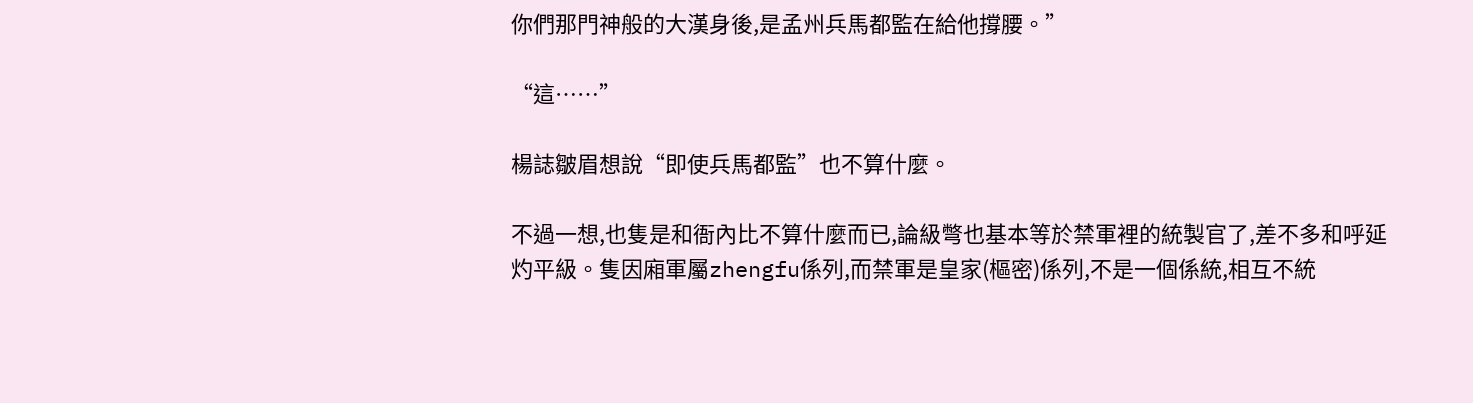你們那門神般的大漢身後,是孟州兵馬都監在給他撐腰。”

“這……”

楊誌皺眉想說“即使兵馬都監”也不算什麼。

不過一想,也隻是和衙內比不算什麼而已,論級彆也基本等於禁軍裡的統製官了,差不多和呼延灼平級。隻因廂軍屬zhengfu係列,而禁軍是皇家(樞密)係列,不是一個係統,相互不統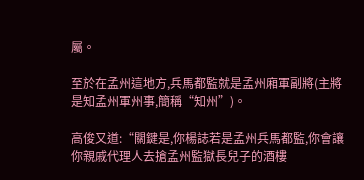屬。

至於在孟州這地方,兵馬都監就是孟州廂軍副將(主將是知孟州軍州事,簡稱“知州”)。

高俊又道:“關鍵是,你楊誌若是孟州兵馬都監,你會讓你親戚代理人去搶孟州監獄長兒子的酒樓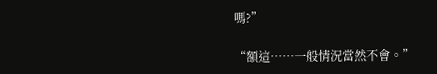嗎?”

“額這……一般情況當然不會。”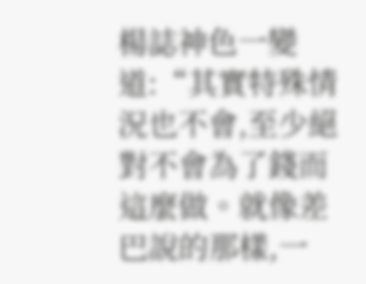楊誌神色一變道:“其實特殊情況也不會,至少絕對不會為了錢而這麼做。就像差巴說的那樣,一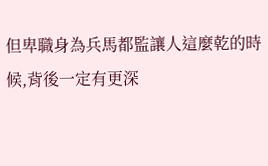但卑職身為兵馬都監讓人這麼乾的時候,背後一定有更深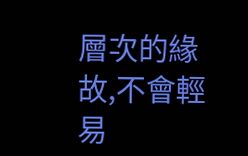層次的緣故,不會輕易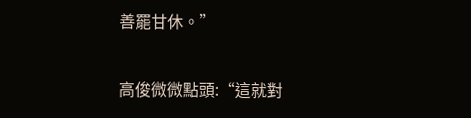善罷甘休。”

高俊微微點頭:“這就對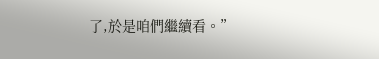了,於是咱們繼續看。”